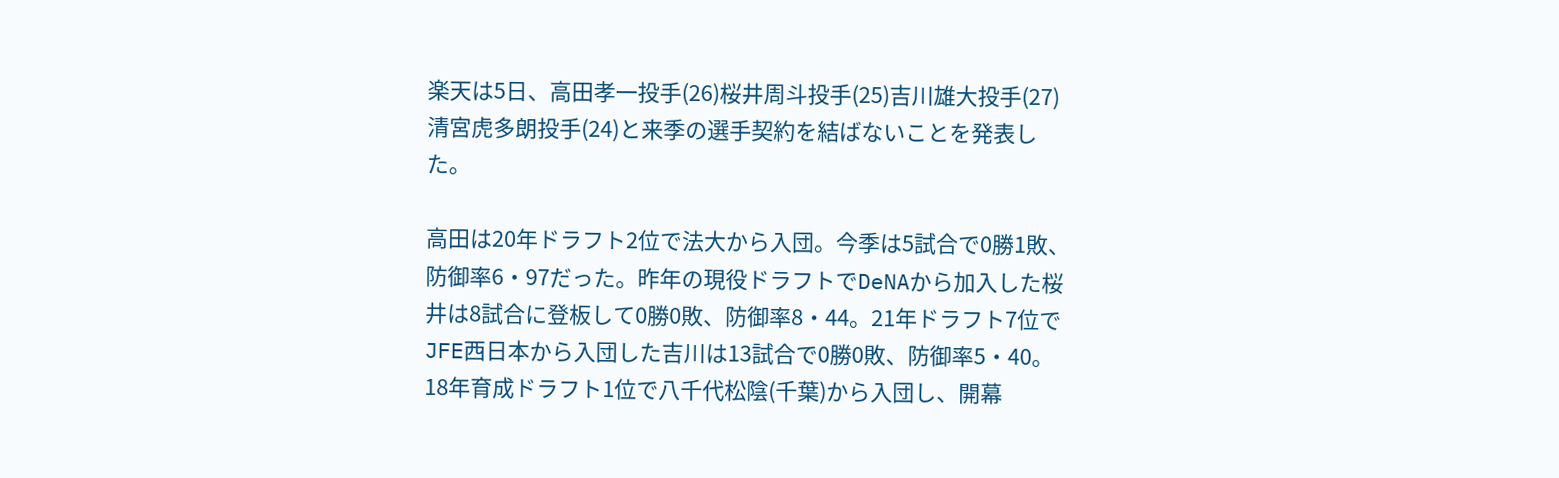楽天は5日、高田孝一投手(26)桜井周斗投手(25)吉川雄大投手(27)清宮虎多朗投手(24)と来季の選手契約を結ばないことを発表した。

高田は20年ドラフト2位で法大から入団。今季は5試合で0勝1敗、防御率6・97だった。昨年の現役ドラフトでDeNAから加入した桜井は8試合に登板して0勝0敗、防御率8・44。21年ドラフト7位でJFE西日本から入団した吉川は13試合で0勝0敗、防御率5・40。18年育成ドラフト1位で八千代松陰(千葉)から入団し、開幕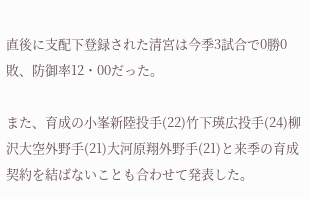直後に支配下登録された清宮は今季3試合で0勝0敗、防御率12・00だった。

また、育成の小峯新陸投手(22)竹下瑛広投手(24)柳沢大空外野手(21)大河原翔外野手(21)と来季の育成契約を結ばないことも合わせて発表した。